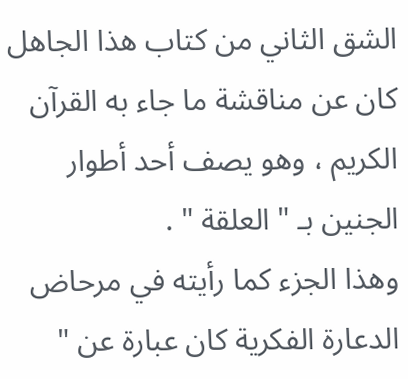الشق الثاني من كتاب هذا الجاهل كان عن مناقشة ما جاء به القرآن الكريم ، وهو يصف أحد أطوار الجنين بـ " العلقة " .
وهذا الجزء كما رأيته في مرحاض الدعارة الفكرية كان عبارة عن "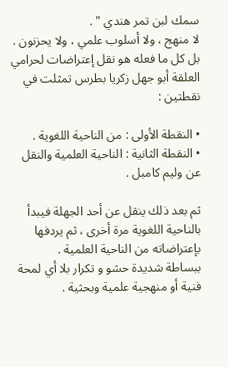سمك لبن تمر هندي " .
لا منهج ، ولا أسلوب علمي ، ولا يحزنون .
بل كل ما فعله هو نقل إعتراضات لحرامي العلقة أبو جهل زكريا بطرس تمثلت في نقطتين :

• النقطة الأولى : من الناحية اللغوية .
• النقطة الثانية : الناحية العلمية والنقل عن وليم كامبل .

ثم بعد ذلك ينقل عن أحد الجهلة فيبدأ بالناحية اللغوية مرة أخرى ، ثم يردفها بإعتراضاته من الناحية العلمية .
ببساطة شديدة حشو و تكرار بلا أي لمحة فنية أو منهجية علمية وبحثية .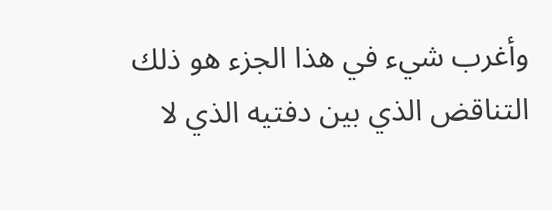وأغرب شيء في هذا الجزء هو ذلك التناقض الذي بين دفتيه الذي لا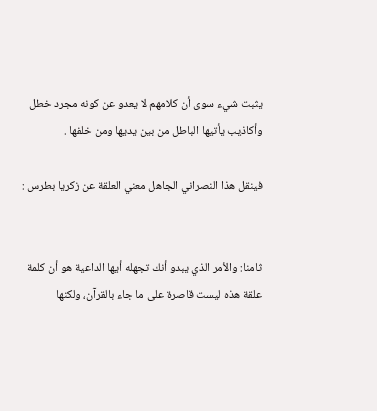يثبت شيء سوى أن كلامهم لا يعدو عن كونه مجرد خطل وأكاذيب يأتيها الباطل من بين يديها ومن خلفها .

فينقل هذا النصراني الجاهل معني العلقة عن زكريا بطرس :


ثامنا: والأمر الذي يبدو أنك تجهله أيها الداعية هو أن كلمة علقة هذه ليست قاصرة على ما جاء بالقرآن، ولكنها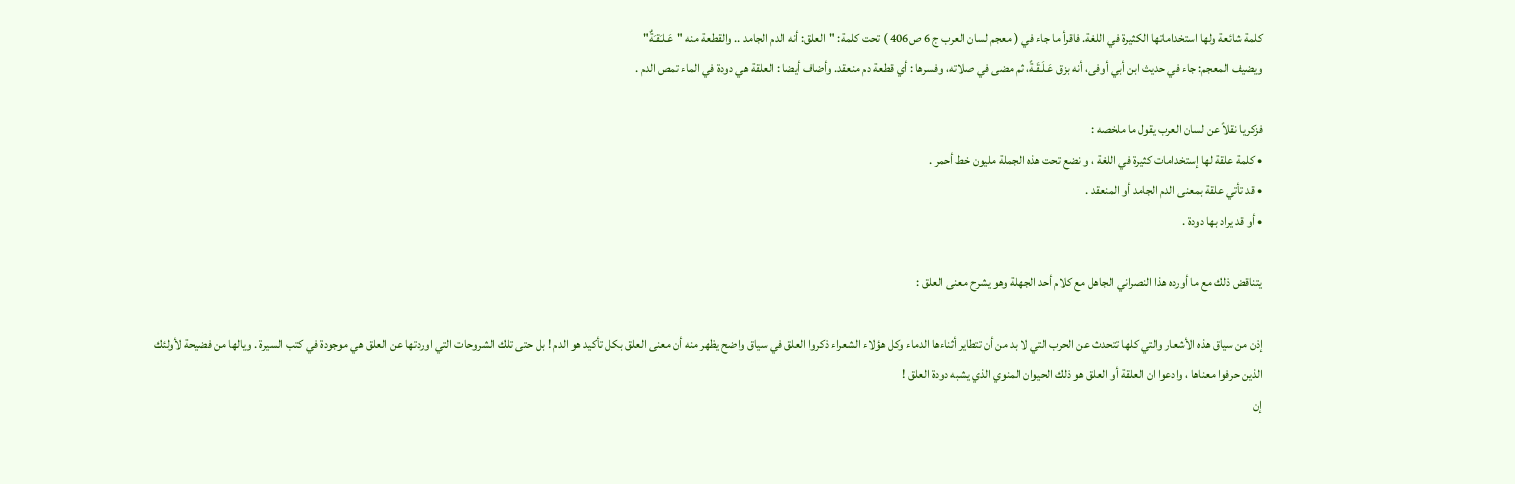كلمة شائعة ولها استخداماتها الكثيرة في اللغة. فاقرأ ما جاء في ( معجم لسان العرب ج 6 ص406 ) تحت كلمة: "العلق: أنه الدم الجامد .. والقطعة منه "عَـلـَقـَةٌ"
ويضيف المعجم: جاء في حديث ابن أبي أوفى، أنه بزق عَـلَـقَـةً، ثم مضى في صلاته، وفسرها : أي قطعة دم منعقد. وأضاف أيضا : العلقة هي دودة في الماء تمص الدم .

فزكريا نقلاً عن لسان العرب يقول ما ملخصه :
• كلمة علقة لها إستخدامات كثيرة في اللغة ، و نضع تحت هذه الجملة مليون خط أحمر .
• قد تأتي علقة بمعنى الدم الجامد أو المنعقد .
• أو قد يراد بها دودة .

يتناقض ذلك مع ما أورده هذا النصراني الجاهل مع كلام أحد الجهلة وهو يشرح معنى العلق :

إذن من سياق هذه الأشعار والتي كلها تتحدث عن الحرب التي لا بد من أن تتطاير أثناءها الدماء وكل هؤلاء الشعراء ذكروا العلق في سياق واضح يظهر منه أن معنى العلق بكل تأكيد هو الدم ! بل حتى تلك الشروحات التي اوردتها عن العلق هي موجودة في كتب السيرة . ويالها من فضيحة لأولئك الذين حرفوا معناها ، وادعوا ان العلقة أو العلق هو ذلك الحيوان المنوي الذي يشبه دودة العلق !
إن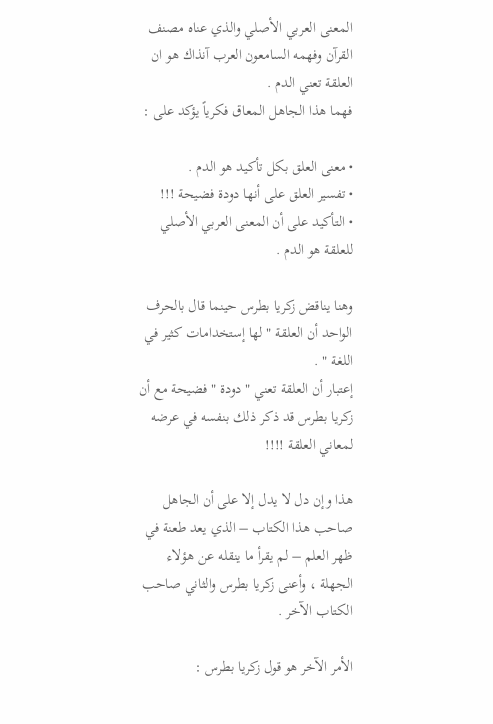المعنى العربي الأصلي والذي عناه مصنف القرآن وفهمه السامعون العرب آنذاك هو ان العلقة تعني الدم .
فهما هذا الجاهل المعاق فكرياً يؤكد على :

• معنى العلق بكل تأكيد هو الدم .
• تفسير العلق على أنها دودة فضيحة !!!
• التأكيد على أن المعنى العربي الأصلي للعلقة هو الدم .

وهنا يناقض زكريا بطرس حينما قال بالحرف الواحد أن العلقة " لها إستخدامات كثير في اللغة " .
إعتبار أن العلقة تعني " دودة " فضيحة مع أن زكريا بطرس قد ذكر ذلك بنفسه في عرضه لمعاني العلقة !!!!

هذا وإن دل لا يدل إلا على أن الجاهل صاحب هذا الكتاب – الذي يعد طعنة في ظهر العلم – لم يقرأ ما ينقله عن هؤلاء الجهلة ، وأعنى زكريا بطرس والثاني صاحب الكتاب الآخر .

الأمر الآخر هو قول زكريا بطرس :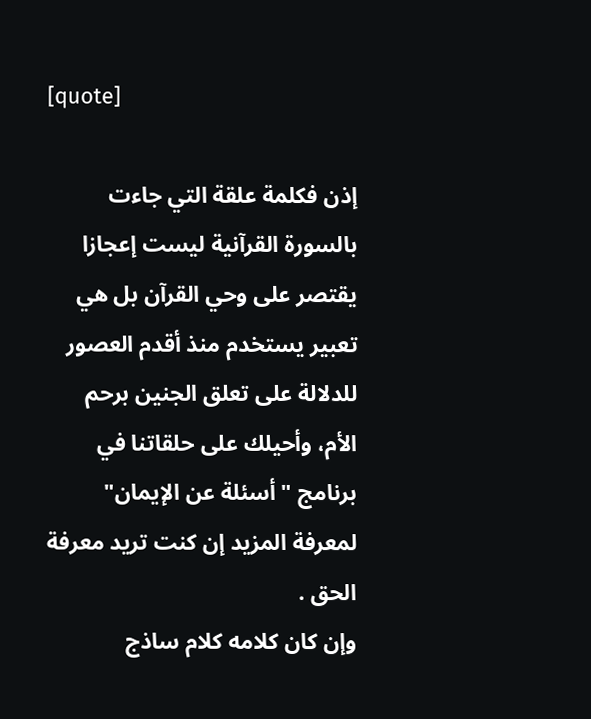[quote]

إذن فكلمة علقة التي جاءت بالسورة القرآنية ليست إعجازا يقتصر على وحي القرآن بل هي تعبير يستخدم منذ أقدم العصور للدلالة على تعلق الجنين برحم الأم، وأحيلك على حلقاتنا في برنامج "أسئلة عن الإيمان" لمعرفة المزيد إن كنت تريد معرفة الحق .
وإن كان كلامه كلام ساذج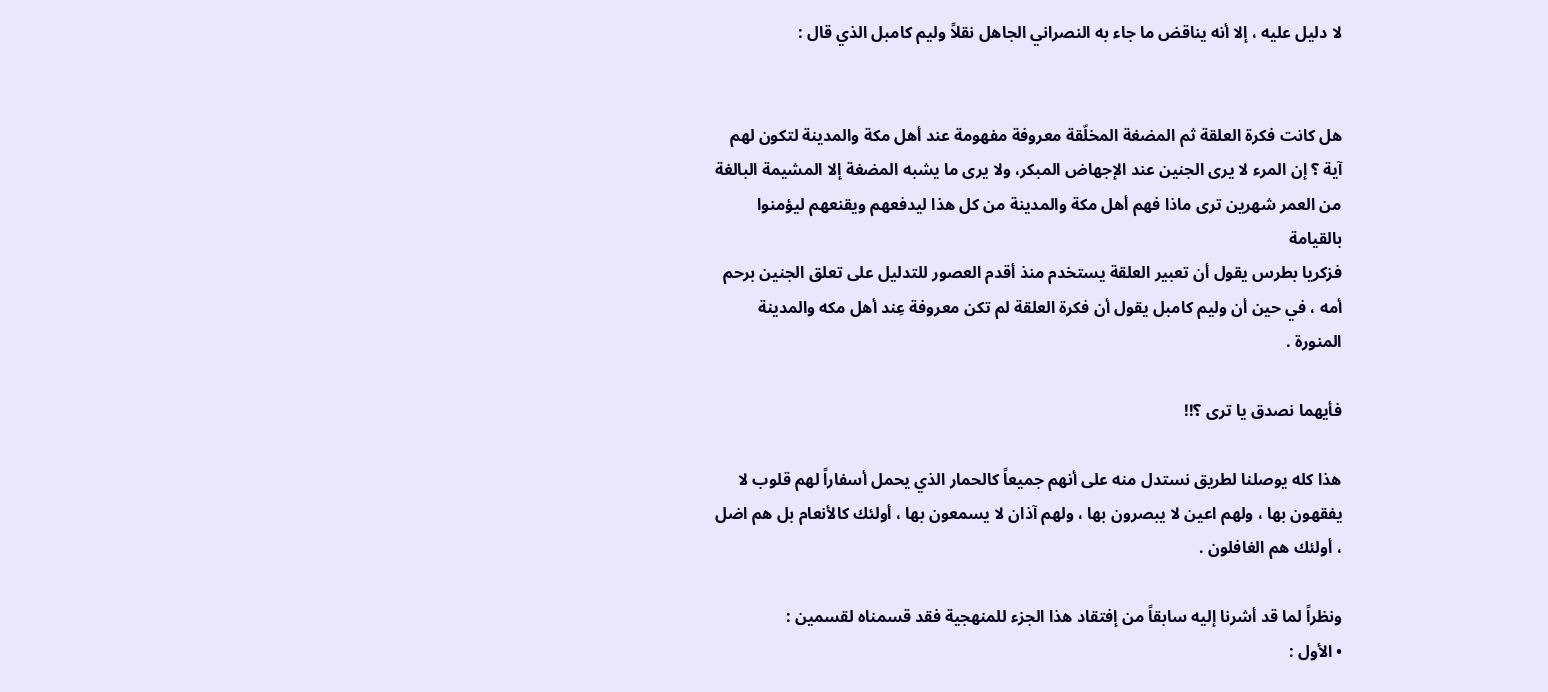لا دليل عليه ، إلا أنه يناقض ما جاء به النصراني الجاهل نقلاً وليم كامبل الذي قال :


هل كانت فكرة العلقة ثم المضغة المخلّقة معروفة مفهومة عند أهل مكة والمدينة لتكون لهم آية ؟ إن المرء لا يرى الجنين عند الإجهاض المبكر، ولا يرى ما يشبه المضغة إلا المشيمة البالغة من العمر شهرين ترى ماذا فهم أهل مكة والمدينة من كل هذا ليدفعهم ويقنعهم ليؤمنوا بالقيامة
فزكريا بطرس يقول أن تعبير العلقة يستخدم منذ أقدم العصور للتدليل على تعلق الجنين برحم أمه ، في حين أن وليم كامبل يقول أن فكرة العلقة لم تكن معروفة عِند أهل مكه والمدينة المنورة .

فأيهما نصدق يا ترى ؟!!

هذا كله يوصلنا لطريق نستدل منه على أنهم جميعاً كالحمار الذي يحمل أسفاراً لهم قلوب لا يفقهون بها ، ولهم اعين لا يبصرون بها ، ولهم آذان لا يسمعون بها ، أولئك كالأنعام بل هم اضل ، أولئك هم الغافلون .

ونظراً لما قد أشرنا إليه سابقاً من إفتقاد هذا الجزء للمنهجية فقد قسمناه لقسمين :
• الأول :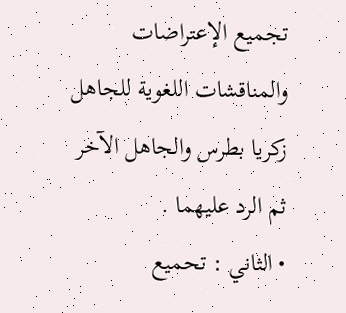تجميع الإعتراضات والمناقشات اللغوية للجاهل زكريا بطرس والجاهل الآخر ثم الرد عليهما .
• الثاني : تحميع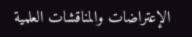الإعتراضات والمناقشات العلمية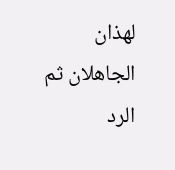لهذان الجاهلان ثم الرد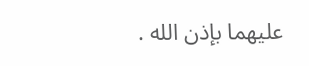عليهما بإذن الله .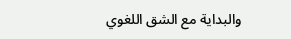والبداية مع الشق اللغوي